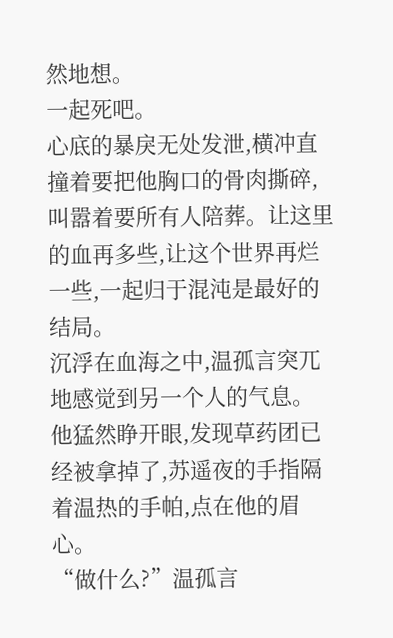然地想。
一起死吧。
心底的暴戾无处发泄,横冲直撞着要把他胸口的骨肉撕碎,叫嚣着要所有人陪葬。让这里的血再多些,让这个世界再烂一些,一起归于混沌是最好的结局。
沉浮在血海之中,温孤言突兀地感觉到另一个人的气息。
他猛然睁开眼,发现草药团已经被拿掉了,苏遥夜的手指隔着温热的手帕,点在他的眉心。
“做什么?”温孤言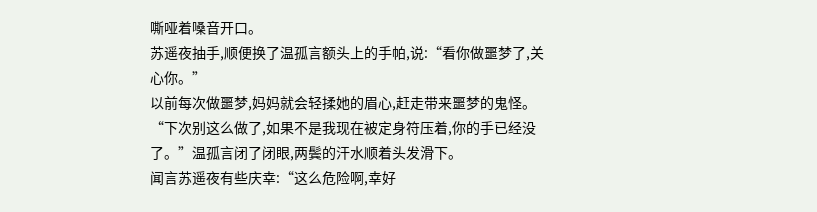嘶哑着嗓音开口。
苏遥夜抽手,顺便换了温孤言额头上的手帕,说:“看你做噩梦了,关心你。”
以前每次做噩梦,妈妈就会轻揉她的眉心,赶走带来噩梦的鬼怪。
“下次别这么做了,如果不是我现在被定身符压着,你的手已经没了。”温孤言闭了闭眼,两鬓的汗水顺着头发滑下。
闻言苏遥夜有些庆幸:“这么危险啊,幸好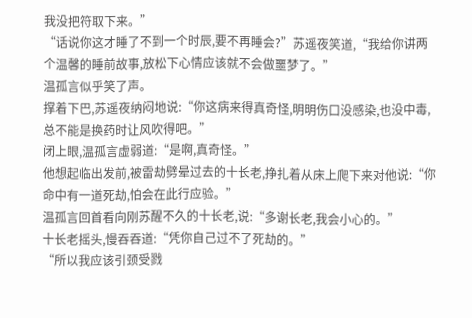我没把符取下来。”
“话说你这才睡了不到一个时辰,要不再睡会?”苏遥夜笑道,“我给你讲两个温馨的睡前故事,放松下心情应该就不会做噩梦了。”
温孤言似乎笑了声。
撑着下巴,苏遥夜纳闷地说:“你这病来得真奇怪,明明伤口没感染,也没中毒,总不能是换药时让风吹得吧。”
闭上眼,温孤言虚弱道:“是啊,真奇怪。”
他想起临出发前,被雷劫劈晕过去的十长老,挣扎着从床上爬下来对他说:“你命中有一道死劫,怕会在此行应验。”
温孤言回首看向刚苏醒不久的十长老,说:“多谢长老,我会小心的。”
十长老摇头,慢吞吞道:“凭你自己过不了死劫的。”
“所以我应该引颈受戮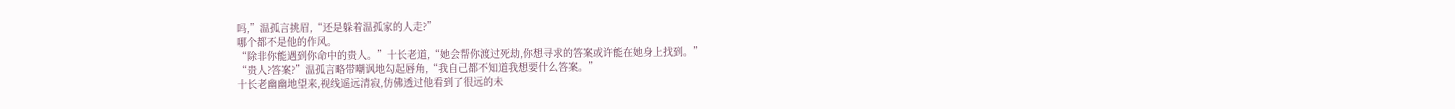吗,”温孤言挑眉,“还是躲着温孤家的人走?”
哪个都不是他的作风。
“除非你能遇到你命中的贵人。”十长老道,“她会帮你渡过死劫,你想寻求的答案或许能在她身上找到。”
“贵人?答案?”温孤言略带嘲讽地勾起唇角,“我自己都不知道我想要什么答案。”
十长老幽幽地望来,视线遥远清寂,仿佛透过他看到了很远的未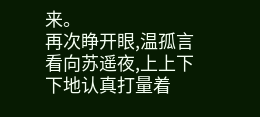来。
再次睁开眼,温孤言看向苏遥夜,上上下下地认真打量着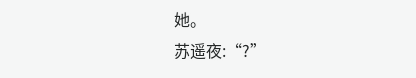她。
苏遥夜:“?”